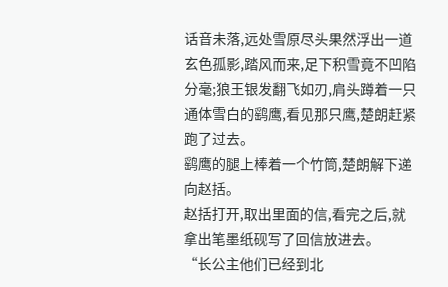话音未落,远处雪原尽头果然浮出一道玄色孤影,踏风而来,足下积雪竟不凹陷分毫;狼王银发翻飞如刃,肩头蹲着一只通体雪白的鹞鹰,看见那只鹰,楚朗赶紧跑了过去。
鹞鹰的腿上棒着一个竹筒,楚朗解下递向赵括。
赵括打开,取出里面的信,看完之后,就拿出笔墨纸砚写了回信放进去。
“长公主他们已经到北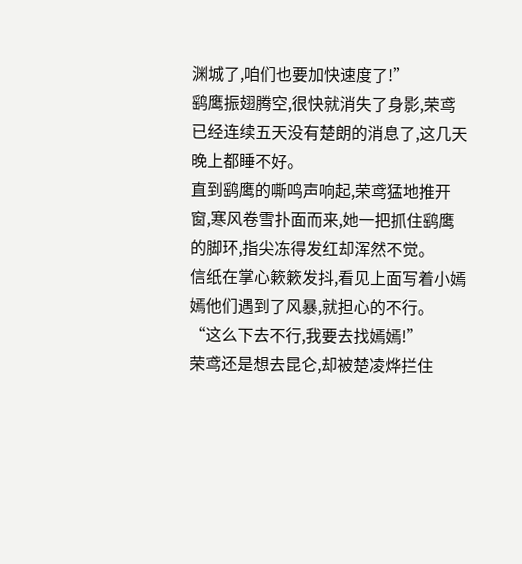渊城了,咱们也要加快速度了!”
鹞鹰振翅腾空,很快就消失了身影,荣鸢已经连续五天没有楚朗的消息了,这几天晚上都睡不好。
直到鹞鹰的嘶鸣声响起,荣鸢猛地推开窗,寒风卷雪扑面而来,她一把抓住鹞鹰的脚环,指尖冻得发红却浑然不觉。
信纸在掌心簌簌发抖,看见上面写着小嫣嫣他们遇到了风暴,就担心的不行。
“这么下去不行,我要去找嫣嫣!”
荣鸢还是想去昆仑,却被楚凌烨拦住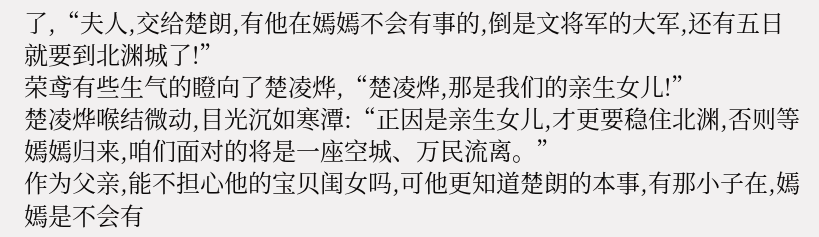了,“夫人,交给楚朗,有他在嫣嫣不会有事的,倒是文将军的大军,还有五日就要到北渊城了!”
荣鸢有些生气的瞪向了楚凌烨,“楚凌烨,那是我们的亲生女儿!”
楚凌烨喉结微动,目光沉如寒潭:“正因是亲生女儿,才更要稳住北渊,否则等嫣嫣归来,咱们面对的将是一座空城、万民流离。”
作为父亲,能不担心他的宝贝闺女吗,可他更知道楚朗的本事,有那小子在,嫣嫣是不会有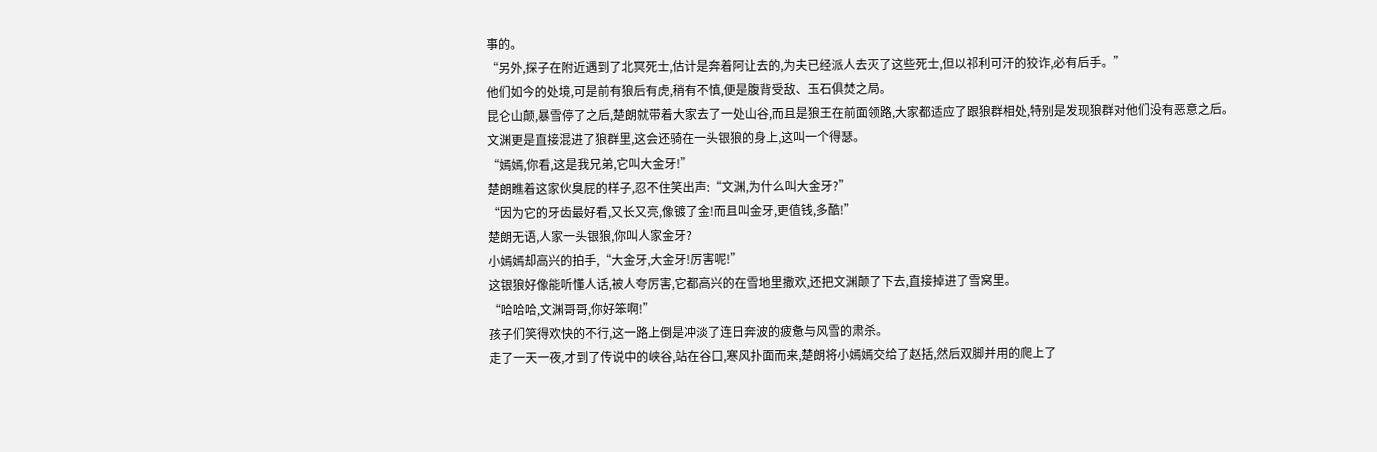事的。
“另外,探子在附近遇到了北冥死士,估计是奔着阿让去的,为夫已经派人去灭了这些死士,但以祁利可汗的狡诈,必有后手。”
他们如今的处境,可是前有狼后有虎,稍有不慎,便是腹背受敌、玉石俱焚之局。
昆仑山颠,暴雪停了之后,楚朗就带着大家去了一处山谷,而且是狼王在前面领路,大家都适应了跟狼群相处,特别是发现狼群对他们没有恶意之后。
文渊更是直接混进了狼群里,这会还骑在一头银狼的身上,这叫一个得瑟。
“嫣嫣,你看,这是我兄弟,它叫大金牙!”
楚朗瞧着这家伙臭屁的样子,忍不住笑出声:“文渊,为什么叫大金牙?”
“因为它的牙齿最好看,又长又亮,像镀了金!而且叫金牙,更值钱,多酷!”
楚朗无语,人家一头银狼,你叫人家金牙?
小嫣嫣却高兴的拍手,“大金牙,大金牙!厉害呢!”
这银狼好像能听懂人话,被人夸厉害,它都高兴的在雪地里撒欢,还把文渊颠了下去,直接掉进了雪窝里。
“哈哈哈,文渊哥哥,你好笨啊!”
孩子们笑得欢快的不行,这一路上倒是冲淡了连日奔波的疲惫与风雪的肃杀。
走了一天一夜,才到了传说中的峡谷,站在谷口,寒风扑面而来,楚朗将小嫣嫣交给了赵括,然后双脚并用的爬上了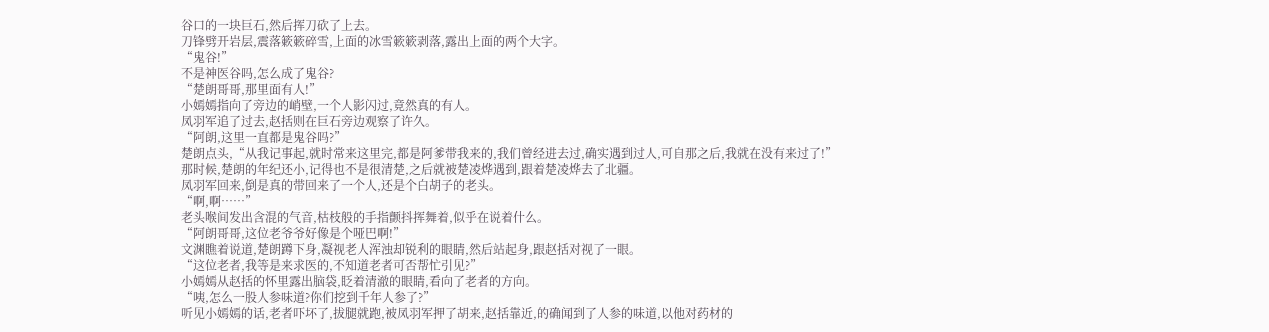谷口的一块巨石,然后挥刀砍了上去。
刀锋劈开岩层,震落簌簌碎雪,上面的冰雪簌簌剥落,露出上面的两个大字。
“鬼谷!”
不是神医谷吗,怎么成了鬼谷?
“楚朗哥哥,那里面有人!”
小嫣嫣指向了旁边的峭壁,一个人影闪过,竟然真的有人。
凤羽军追了过去,赵括则在巨石旁边观察了许久。
“阿朗,这里一直都是鬼谷吗?”
楚朗点头,“从我记事起,就时常来这里完,都是阿爹带我来的,我们曾经进去过,确实遇到过人,可自那之后,我就在没有来过了!”
那时候,楚朗的年纪还小,记得也不是很清楚,之后就被楚凌烨遇到,跟着楚凌烨去了北疆。
凤羽军回来,倒是真的带回来了一个人,还是个白胡子的老头。
“啊,啊……”
老头喉间发出含混的气音,枯枝般的手指颤抖挥舞着,似乎在说着什么。
“阿朗哥哥,这位老爷爷好像是个哑巴啊!”
文渊瞧着说道,楚朗蹲下身,凝视老人浑浊却锐利的眼睛,然后站起身,跟赵括对视了一眼。
“这位老者,我等是来求医的,不知道老者可否帮忙引见?”
小嫣嫣从赵括的怀里露出脑袋,眨着清澈的眼睛,看向了老者的方向。
“咦,怎么一股人参味道?你们挖到千年人参了?”
听见小嫣嫣的话,老者吓坏了,拔腿就跑,被凤羽军押了胡来,赵括靠近,的确闻到了人参的味道,以他对药材的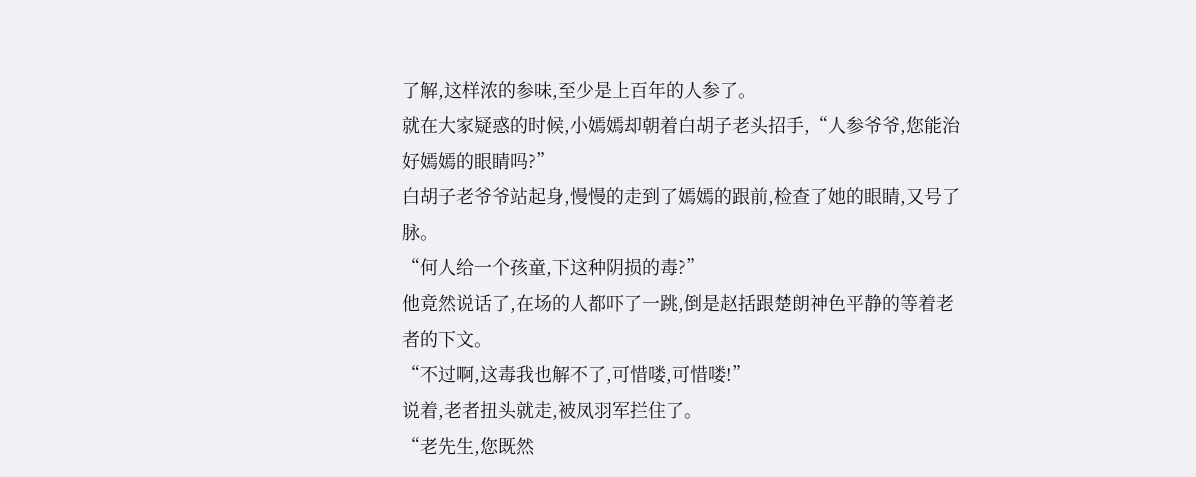了解,这样浓的参味,至少是上百年的人参了。
就在大家疑惑的时候,小嫣嫣却朝着白胡子老头招手,“人参爷爷,您能治好嫣嫣的眼睛吗?”
白胡子老爷爷站起身,慢慢的走到了嫣嫣的跟前,检查了她的眼睛,又号了脉。
“何人给一个孩童,下这种阴损的毒?”
他竟然说话了,在场的人都吓了一跳,倒是赵括跟楚朗神色平静的等着老者的下文。
“不过啊,这毒我也解不了,可惜喽,可惜喽!”
说着,老者扭头就走,被凤羽军拦住了。
“老先生,您既然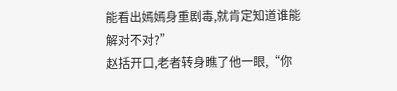能看出嫣嫣身重剧毒,就肯定知道谁能解对不对?”
赵括开口,老者转身瞧了他一眼,“你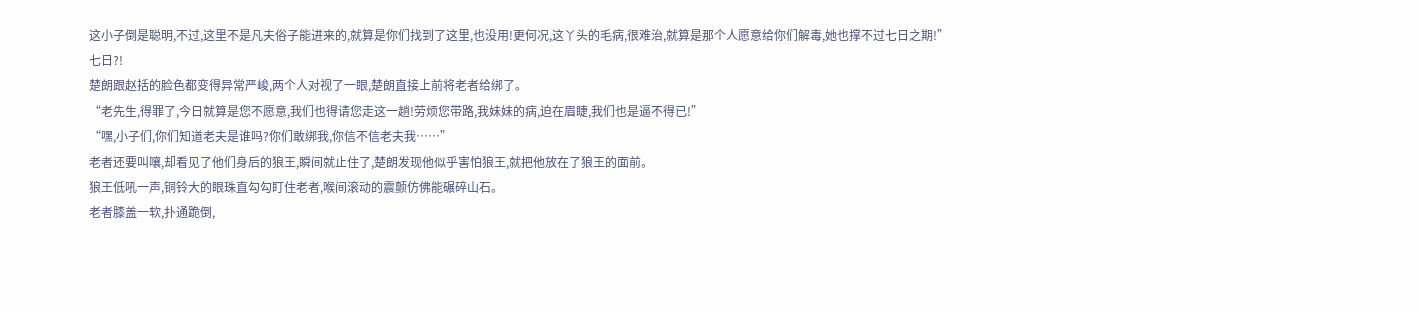这小子倒是聪明,不过,这里不是凡夫俗子能进来的,就算是你们找到了这里,也没用!更何况,这丫头的毛病,很难治,就算是那个人愿意给你们解毒,她也撑不过七日之期!”
七日?!
楚朗跟赵括的脸色都变得异常严峻,两个人对视了一眼,楚朗直接上前将老者给绑了。
“老先生,得罪了,今日就算是您不愿意,我们也得请您走这一趟!劳烦您带路,我妹妹的病,迫在眉睫,我们也是逼不得已!”
“嘿,小子们,你们知道老夫是谁吗?你们敢绑我,你信不信老夫我……”
老者还要叫嚷,却看见了他们身后的狼王,瞬间就止住了,楚朗发现他似乎害怕狼王,就把他放在了狼王的面前。
狼王低吼一声,铜铃大的眼珠直勾勾盯住老者,喉间滚动的震颤仿佛能碾碎山石。
老者膝盖一软,扑通跪倒,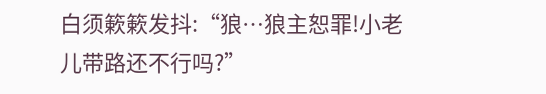白须簌簌发抖:“狼…狼主恕罪!小老儿带路还不行吗?”